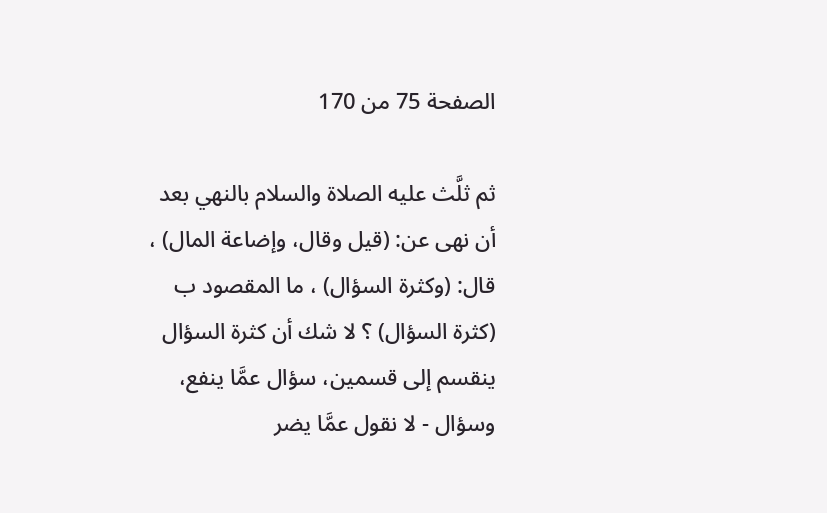الصفحة 75 من 170

ثم ثلَّث عليه الصلاة والسلام بالنهي بعد أن نهى عن: (قيل وقال، وإضاعة المال) ، قال: (وكثرة السؤال) ، ما المقصود ب (كثرة السؤال) ؟ لا شك أن كثرة السؤال ينقسم إلى قسمين، سؤال عمَّا ينفع، وسؤال - لا نقول عمَّا يضر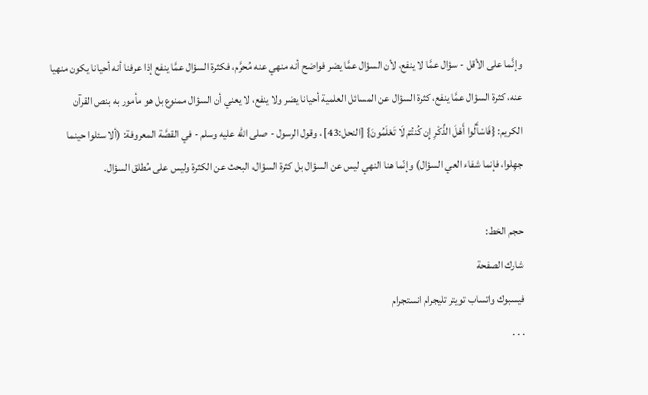وإنَّما على الأقل - سؤال عمَّا لا ينفع، لأن السؤال عمَّا يضر فواضح أنه منهي عنه مُحرَّم، فكثرة السؤال عمَّا ينفع إذا عرفنا أنه أحيانا يكون منهيا عنه، كثرة السؤال عمَّا ينفع، كثرة السؤال عن المسائل العلمية أحيانا يضر ولا ينفع، لا يعني أن السؤال ممنوع بل هو مأمور به بنص القرآن الكريم: {فَاسْأَلُوا أَهْلَ الذِّكْرِ إِن كُنتُمْ لَا تَعْلَمُونَ} [النحل:43] ، وقول الرسول - صلى الله عليه وسلم - في القصَّة المعروفة: (ألا سئلوا حينما جهِلوا، فإنما شفاء العي السؤال) وإنّما هنا النهي ليس عن السؤال بل كثرة السؤال، البحث عن الكثرة وليس على مُطلق السؤال.

حجم الخط:
شارك الصفحة
فيسبوك واتساب تويتر تليجرام انستجرام
. . .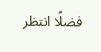فضلًا انتظر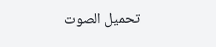تحميل الصوت